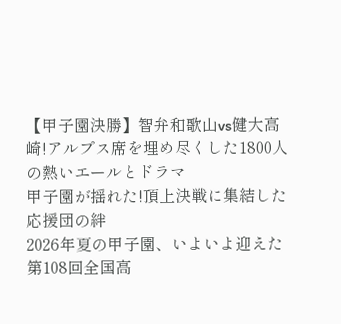【甲子園決勝】智弁和歌山vs健大高崎!アルプス席を埋め尽くした1800人の熱いエールとドラマ
甲子園が揺れた!頂上決戦に集結した応援団の絆
2026年夏の甲子園、いよいよ迎えた第108回全国高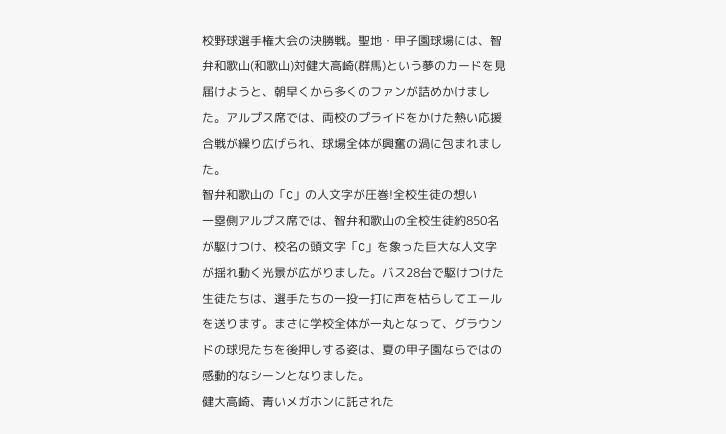校野球選手権大会の決勝戦。聖地・甲子園球場には、智弁和歌山(和歌山)対健大高崎(群馬)という夢のカードを見届けようと、朝早くから多くのファンが詰めかけました。アルプス席では、両校のプライドをかけた熱い応援合戦が繰り広げられ、球場全体が興奮の渦に包まれました。
智弁和歌山の「C」の人文字が圧巻!全校生徒の想い
一塁側アルプス席では、智弁和歌山の全校生徒約850名が駆けつけ、校名の頭文字「C」を象った巨大な人文字が揺れ動く光景が広がりました。バス28台で駆けつけた生徒たちは、選手たちの一投一打に声を枯らしてエールを送ります。まさに学校全体が一丸となって、グラウンドの球児たちを後押しする姿は、夏の甲子園ならではの感動的なシーンとなりました。
健大高崎、青いメガホンに託された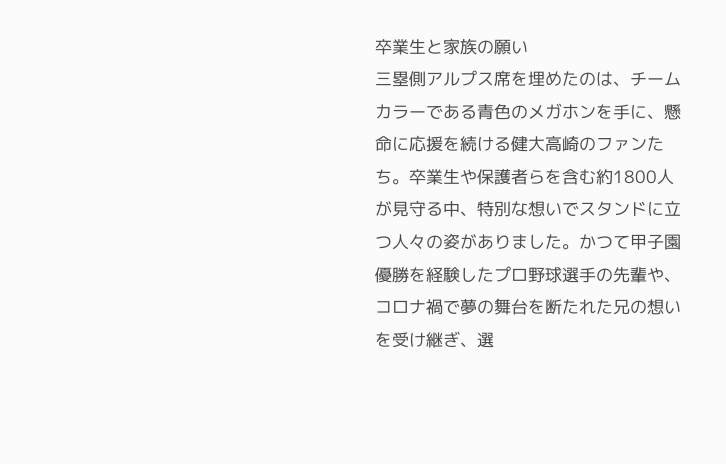卒業生と家族の願い
三塁側アルプス席を埋めたのは、チームカラーである青色のメガホンを手に、懸命に応援を続ける健大高崎のファンたち。卒業生や保護者らを含む約1800人が見守る中、特別な想いでスタンドに立つ人々の姿がありました。かつて甲子園優勝を経験したプロ野球選手の先輩や、コロナ禍で夢の舞台を断たれた兄の想いを受け継ぎ、選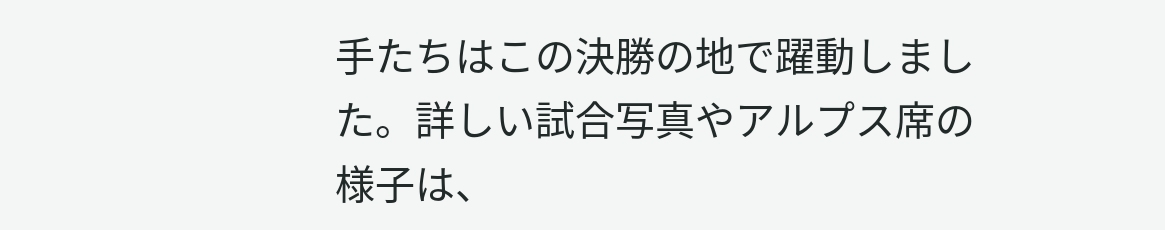手たちはこの決勝の地で躍動しました。詳しい試合写真やアルプス席の様子は、